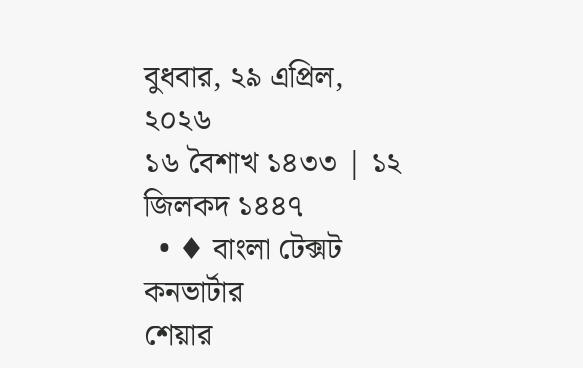বুধবার, ২৯ এপ্রিল, ২০২৬
১৬ বৈশাখ ১৪৩৩ | ১২ জিলকদ ১৪৪৭
  • ♦ বাংলা টেক্সট কনভার্টার
শেয়ার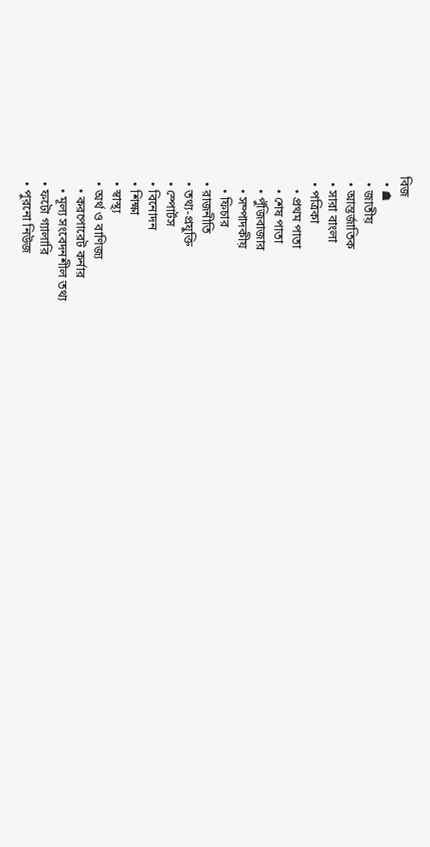বিজ
  • ☗
  • জাতীয়
  • আন্তর্জাতিক
  • সারা বাংলা
  • পত্রিকা
    • প্রথম পাতা
    • শেষ পাতা
    • পুঁজিবাজার
    • সম্পাদকীয়
    • ফিচার
  • রাজনীতি
  • তথ্য-প্রযুক্তি
  • স্পোর্টস
  • বিনোদন
  • শিক্ষা
  • স্বাস্থ্য
  • অর্থ ও বাণিজ্য
    • করপোরেট কর্নার
    • মূল্য সংবেদনশীল তথ্য
  • ফটো গ্যালারি
  • পুরনো নিউজ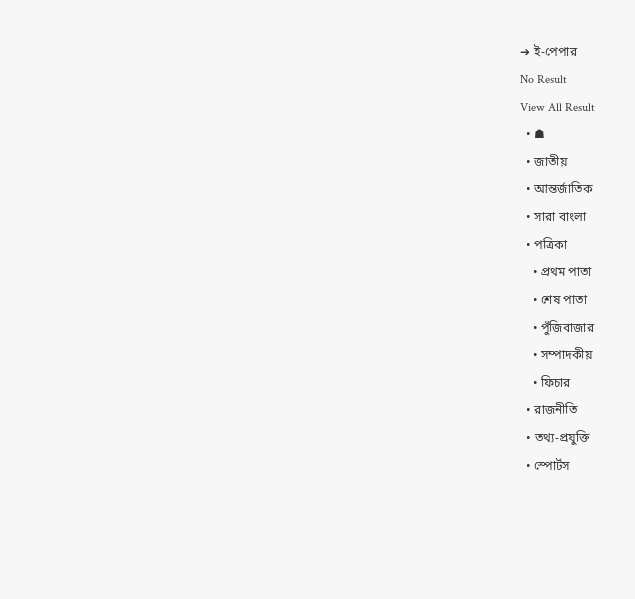➔ ই-পেপার
No Result
View All Result
  • ☗
  • জাতীয়
  • আন্তর্জাতিক
  • সারা বাংলা
  • পত্রিকা
    • প্রথম পাতা
    • শেষ পাতা
    • পুঁজিবাজার
    • সম্পাদকীয়
    • ফিচার
  • রাজনীতি
  • তথ্য-প্রযুক্তি
  • স্পোর্টস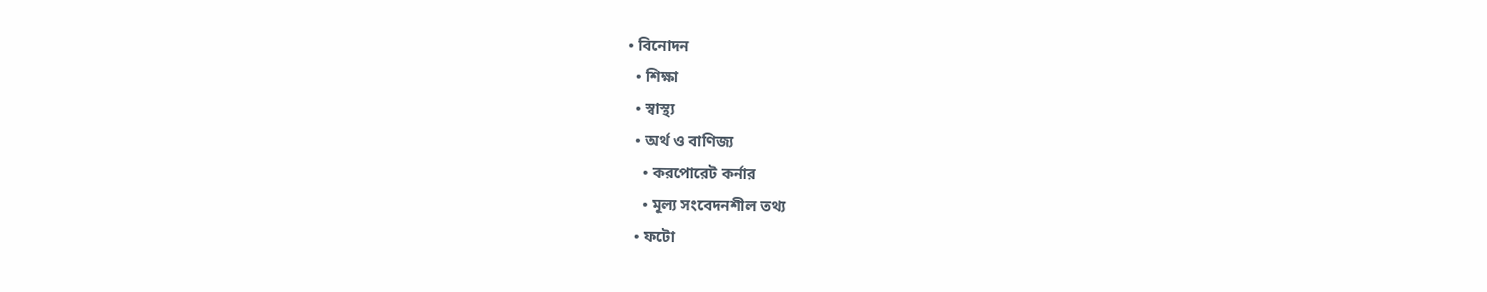• বিনোদন
  • শিক্ষা
  • স্বাস্থ্য
  • অর্থ ও বাণিজ্য
    • করপোরেট কর্নার
    • মূল্য সংবেদনশীল তথ্য
  • ফটো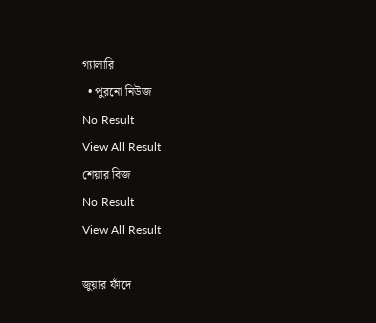গ্যালারি
  • পুরনো নিউজ
No Result
View All Result
শেয়ার বিজ
No Result
View All Result

জুয়ার ফাঁদে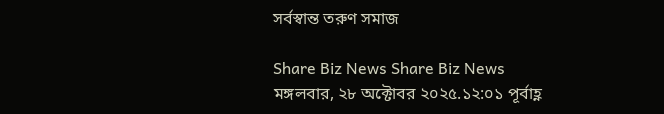সর্বস্বান্ত তরুণ সমাজ

Share Biz News Share Biz News
মঙ্গলবার, ২৮ অক্টোবর ২০২৫.১২:০১ পূর্বাহ্ণ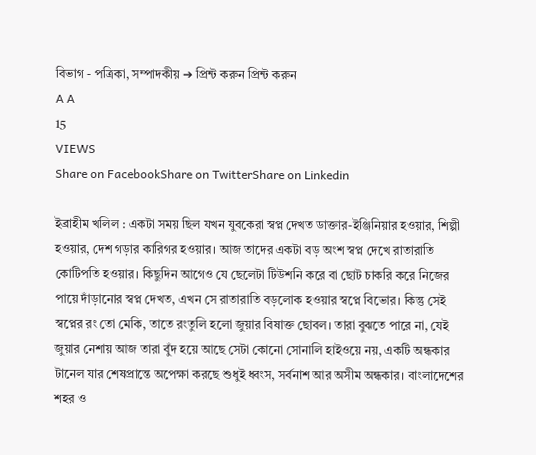বিভাগ - পত্রিকা, সম্পাদকীয় ➔ প্রিন্ট করুন প্রিন্ট করুন
A A
15
VIEWS
Share on FacebookShare on TwitterShare on Linkedin

ইব্রাহীম খলিল : একটা সময় ছিল যখন যুবকেরা স্বপ্ন দেখত ডাক্তার-ইঞ্জিনিয়ার হওয়ার, শিল্পী হওয়ার, দেশ গড়ার কারিগর হওয়ার। আজ তাদের একটা বড় অংশ স্বপ্ন দেখে রাতারাতি কোটিপতি হওয়ার। কিছুদিন আগেও যে ছেলেটা টিউশনি করে বা ছোট চাকরি করে নিজের পায়ে দাঁড়ানোর স্বপ্ন দেখত, এখন সে রাতারাতি বড়লোক হওয়ার স্বপ্নে বিভোর। কিন্তু সেই স্বপ্নের রং তো মেকি, তাতে রংতুলি হলো জুয়ার বিষাক্ত ছোবল। তারা বুঝতে পারে না, যেই জুয়ার নেশায় আজ তারা বুঁদ হয়ে আছে সেটা কোনো সোনালি হাইওয়ে নয়, একটি অন্ধকার টানেল যার শেষপ্রান্তে অপেক্ষা করছে শুধুই ধ্বংস, সর্বনাশ আর অসীম অন্ধকার। বাংলাদেশের শহর ও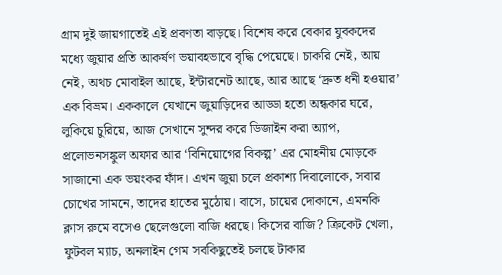গ্রাম দুই জায়গাতেই এই প্রবণতা বাড়ছে। বিশেষ করে বেকার যুবকদের মধ্যে জুয়ার প্রতি আকর্ষণ ভয়াবহভাবে বৃদ্ধি পেয়েছে। চাকরি নেই, আয় নেই, অথচ মোবাইল আছে, ইন্টারনেট আছে, আর আছে ‘দ্রুত ধনী হওয়ার’ এক বিভ্রম। এককালে যেখানে জুয়াড়িদের আড্ডা হতো অন্ধকার ঘরে, লুকিয়ে চুরিয়ে, আজ সেখানে সুন্দর করে ডিজাইন করা অ্যাপ, প্রলোভনসঙ্কুল অফার আর ‘বিনিয়োগের বিকল্প’ এর মোহনীয় মোড়কে সাজানো এক ভয়ংকর ফাঁদ। এখন জুয়া চলে প্রকাশ্য দিবালোকে, সবার চোখের সামনে, তাদের হাতের মুঠোয়। বাসে, চায়ের দোকানে, এমনকি ক্লাস রুমে বসেও ছেলেগুলো বাজি ধরছে। কিসের বাজি? ক্রিকেট খেলা, ফুটবল ম্যাচ, অনলাইন গেম সবকিছুতেই চলছে টাকার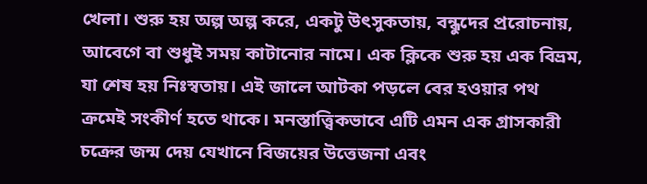খেলা। শুরু হয় অল্প অল্প করে, একটু উৎসুকতায়, বন্ধুদের প্ররোচনায়, আবেগে বা শুধুই সময় কাটানোর নামে। এক ক্লিকে শুরু হয় এক বিভ্রম, যা শেষ হয় নিঃস্বতায়। এই জালে আটকা পড়লে বের হওয়ার পথ ক্রমেই সংকীর্ণ হতে থাকে। মনস্তাত্ত্বিকভাবে এটি এমন এক গ্রাসকারী চক্রের জন্ম দেয় যেখানে বিজয়ের উত্তেজনা এবং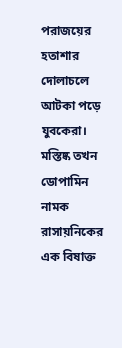পরাজয়ের হতাশার দোলাচলে আটকা পড়ে যুবকেরা। মস্তিষ্ক তখন ডোপামিন নামক রাসায়নিকের এক বিষাক্ত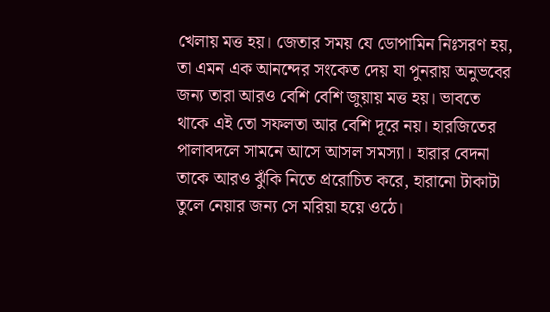খেলায় মত্ত হয়। জেতার সময় যে ডোপামিন নিঃসরণ হয়, তা এমন এক আনন্দের সংকেত দেয় যা পুনরায় অনুভবের জন্য তারা আরও বেশি বেশি জুয়ায় মত্ত হয়। ভাবতে থাকে এই তো সফলতা আর বেশি দূরে নয়। হারজিতের পালাবদলে সামনে আসে আসল সমস্যা। হারার বেদনা তাকে আরও ঝুঁকি নিতে প্ররোচিত করে, হারানো টাকাটা তুলে নেয়ার জন্য সে মরিয়া হয়ে ওঠে।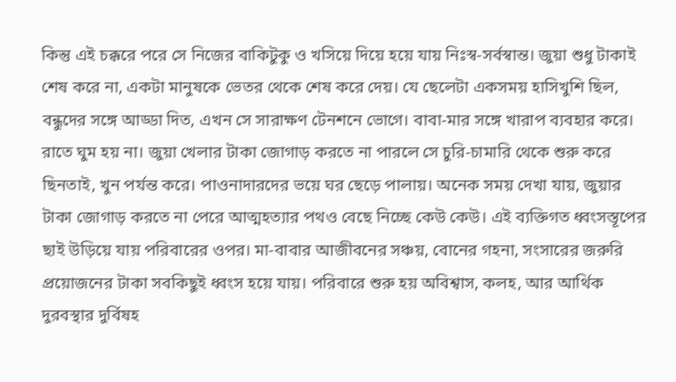কিন্তু এই চক্করে পরে সে নিজের বাকিটুকু ও খসিয়ে দিয়ে হয়ে যায় নিঃস্ব-সর্বস্বান্ত। জুয়া শুধু টাকাই শেষ করে না, একটা মানুষকে ভেতর থেকে শেষ করে দেয়। যে ছেলেটা একসময় হাসিখুশি ছিল, বন্ধুদের সঙ্গে আড্ডা দিত, এখন সে সারাক্ষণ টেনশনে ভোগে। বাবা-মার সঙ্গে খারাপ ব্যবহার করে। রাতে ঘুম হয় না। জুয়া খেলার টাকা জোগাড় করতে না পারলে সে চুরি-চামারি থেকে শুরু করে ছিনতাই, খুন পর্যন্ত করে। পাওনাদারদের ভয়ে ঘর ছেড়ে পালায়। অনেক সময় দেখা যায়, জুয়ার টাকা জোগাড় করতে না পেরে আত্মহত্যার পথও বেছে নিচ্ছে কেউ কেউ। এই ব্যক্তিগত ধ্বংসস্তূপের ছাই উড়িয়ে যায় পরিবারের ওপর। মা-বাবার আজীবনের সঞ্চয়, বোনের গহনা, সংসারের জরুরি প্রয়োজনের টাকা সবকিছুই ধ্বংস হয়ে যায়। পরিবারে শুরু হয় অবিশ্বাস, কলহ, আর আর্থিক দুরবস্থার দুর্বিষহ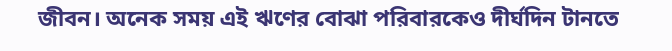জীবন। অনেক সময় এই ঋণের বোঝা পরিবারকেও দীর্ঘদিন টানতে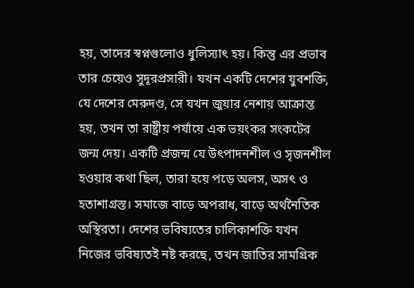হয়, তাদের স্বপ্নগুলোও ধুলিস্যাৎ হয়। কিন্তু এর প্রভাব তার চেয়েও সুদূরপ্রসারী। যখন একটি দেশের যুবশক্তি, যে দেশের মেরুদণ্ড, সে যখন জুয়ার নেশায় আক্রান্ত হয়, তখন তা রাষ্ট্রীয় পর্যায়ে এক ভয়ংকর সংকটের জন্ম দেয়। একটি প্রজন্ম যে উৎপাদনশীল ও সৃজনশীল হওয়ার কথা ছিল, তারা হয়ে পড়ে অলস, অসৎ ও হতাশাগ্রস্ত। সমাজে বাড়ে অপরাধ, বাড়ে অর্থনৈতিক অস্থিরতা। দেশের ভবিষ্যতের চালিকাশক্তি যখন নিজের ভবিষ্যতই নষ্ট করছে, তখন জাতির সামগ্রিক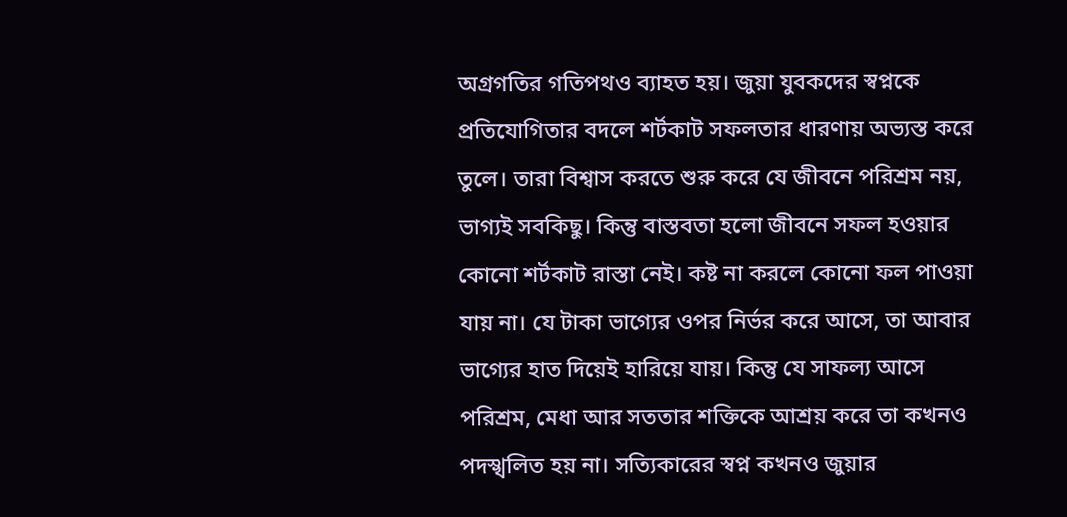অগ্রগতির গতিপথও ব্যাহত হয়। জুয়া যুবকদের স্বপ্নকে প্রতিযোগিতার বদলে শর্টকাট সফলতার ধারণায় অভ্যস্ত করে তুলে। তারা বিশ্বাস করতে শুরু করে যে জীবনে পরিশ্রম নয়, ভাগ্যই সবকিছু। কিন্তু বাস্তবতা হলো জীবনে সফল হওয়ার কোনো শর্টকাট রাস্তা নেই। কষ্ট না করলে কোনো ফল পাওয়া যায় না। যে টাকা ভাগ্যের ওপর নির্ভর করে আসে, তা আবার ভাগ্যের হাত দিয়েই হারিয়ে যায়। কিন্তু যে সাফল্য আসে পরিশ্রম, মেধা আর সততার শক্তিকে আশ্রয় করে তা কখনও পদস্খলিত হয় না। সত্যিকারের স্বপ্ন কখনও জুয়ার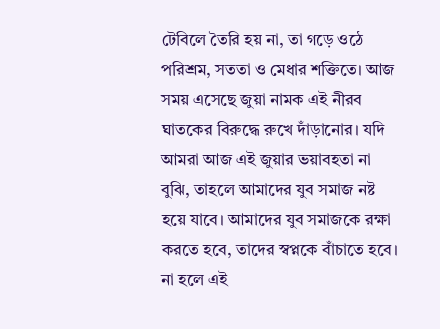টেবিলে তৈরি হয় না, তা গড়ে ওঠে পরিশ্রম, সততা ও মেধার শক্তিতে। আজ সময় এসেছে জুয়া নামক এই নীরব ঘাতকের বিরুদ্ধে রুখে দাঁড়ানোর। যদি আমরা আজ এই জুয়ার ভয়াবহতা না বুঝি, তাহলে আমাদের যুব সমাজ নষ্ট হয়ে যাবে। আমাদের যুব সমাজকে রক্ষা করতে হবে, তাদের স্বপ্নকে বাঁচাতে হবে। না হলে এই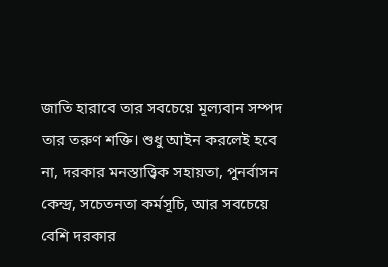জাতি হারাবে তার সবচেয়ে মূল্যবান সম্পদ তার তরুণ শক্তি। শুধু আইন করলেই হবে না, দরকার মনস্তাত্ত্বিক সহায়তা, পুনর্বাসন কেন্দ্র, সচেতনতা কর্মসূচি, আর সবচেয়ে বেশি দরকার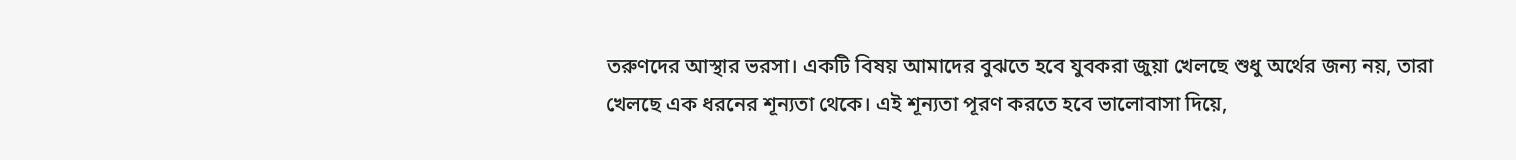তরুণদের আস্থার ভরসা। একটি বিষয় আমাদের বুঝতে হবে যুবকরা জুয়া খেলছে শুধু অর্থের জন্য নয়, তারা খেলছে এক ধরনের শূন্যতা থেকে। এই শূন্যতা পূরণ করতে হবে ভালোবাসা দিয়ে,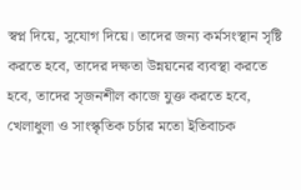স্বপ্ন দিয়ে, সুযোগ দিয়ে। তাদের জন্য কর্মসংস্থান সৃষ্টি করতে হবে, তাদের দক্ষতা উন্নয়নের ব্যবস্থা করতে হবে, তাদের সৃজনশীল কাজে যুক্ত করতে হবে, খেলাধুলা ও সাংস্কৃতিক চর্চার মতো ইতিবাচক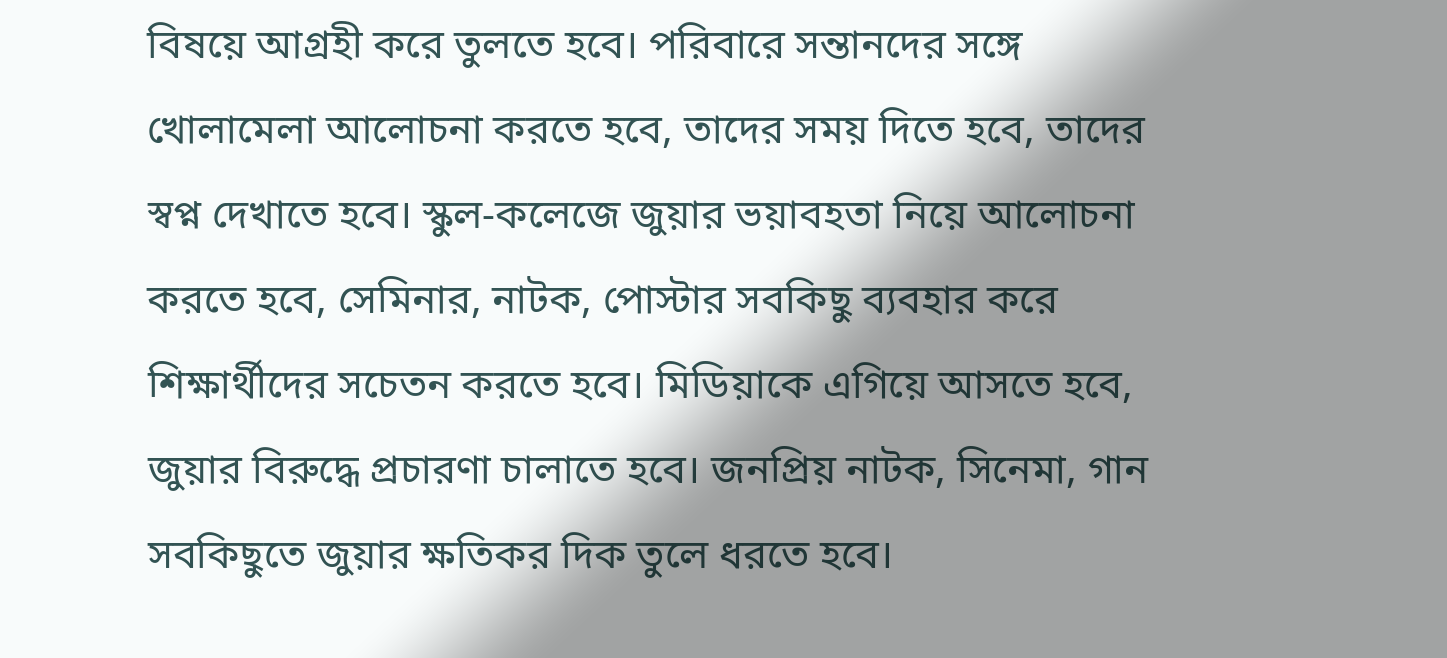বিষয়ে আগ্রহী করে তুলতে হবে। পরিবারে সন্তানদের সঙ্গে খোলামেলা আলোচনা করতে হবে, তাদের সময় দিতে হবে, তাদের স্বপ্ন দেখাতে হবে। স্কুল-কলেজে জুয়ার ভয়াবহতা নিয়ে আলোচনা করতে হবে, সেমিনার, নাটক, পোস্টার সবকিছু ব্যবহার করে শিক্ষার্থীদের সচেতন করতে হবে। মিডিয়াকে এগিয়ে আসতে হবে, জুয়ার বিরুদ্ধে প্রচারণা চালাতে হবে। জনপ্রিয় নাটক, সিনেমা, গান সবকিছুতে জুয়ার ক্ষতিকর দিক তুলে ধরতে হবে।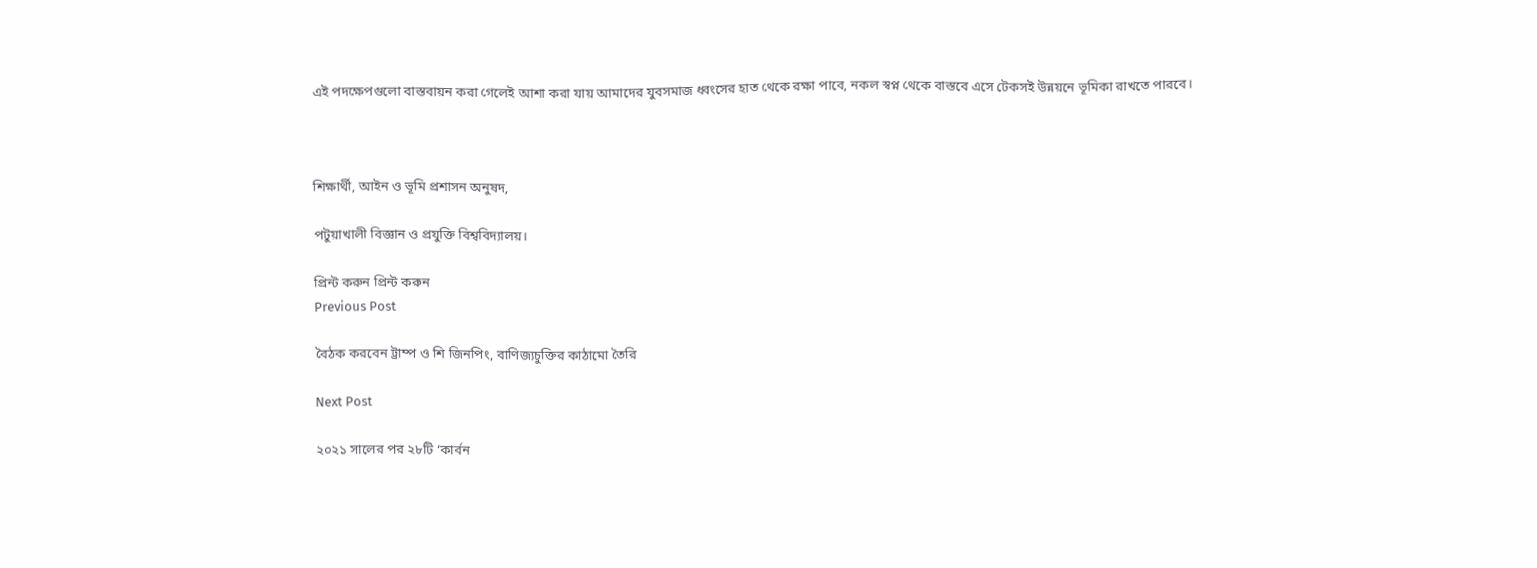এই পদক্ষেপগুলো বাস্তবায়ন করা গেলেই আশা করা যায় আমাদের যুবসমাজ ধ্বংসের হাত থেকে রক্ষা পাবে, নকল স্বপ্ন থেকে বাস্তবে এসে টেকসই উন্নয়নে ভূমিকা রাখতে পারবে।



শিক্ষার্থী, আইন ও ভূমি প্রশাসন অনুষদ,

পটুয়াখালী বিজ্ঞান ও প্রযুক্তি বিশ্ববিদ্যালয়।

প্রিন্ট করুন প্রিন্ট করুন
Previous Post

বৈঠক করবেন ট্রাম্প ও শি জিনপিং, বাণিজ্যচুক্তির কাঠামো তৈরি

Next Post

২০২১ সালের পর ২৮টি ‘কার্বন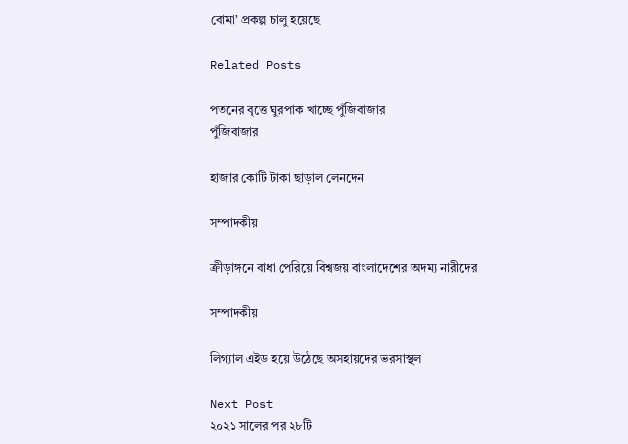বোমা’ প্রকল্প চালু হয়েছে

Related Posts

পতনের বৃত্তে ঘুরপাক খাচ্ছে পুঁজিবাজার
পুঁজিবাজার

হাজার কোটি টাকা ছাড়াল লেনদেন

সম্পাদকীয়

ক্রীড়াঙ্গনে বাধা পেরিয়ে বিশ্বজয় বাংলাদেশের অদম্য নারীদের

সম্পাদকীয়

লিগ্যাল এইড হয়ে উঠেছে অসহায়দের ভরসাস্থল

Next Post
২০২১ সালের পর ২৮টি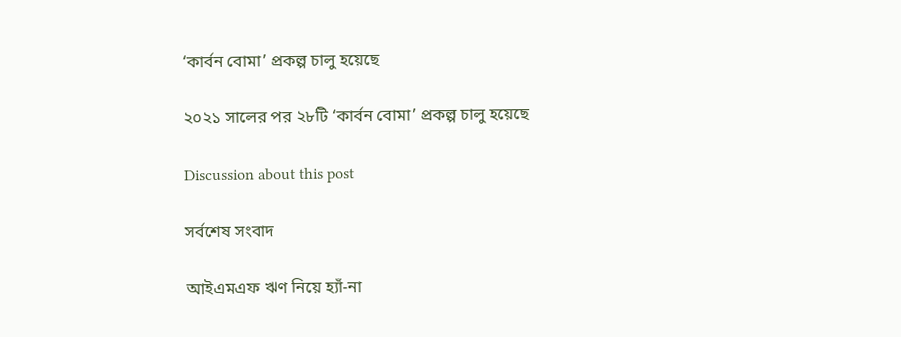‘কার্বন বোমা’ প্রকল্প চালু হয়েছে

২০২১ সালের পর ২৮টি ‘কার্বন বোমা’ প্রকল্প চালু হয়েছে

Discussion about this post

সর্বশেষ সংবাদ

আইএমএফ ঋণ নিয়ে হ্যাঁ-না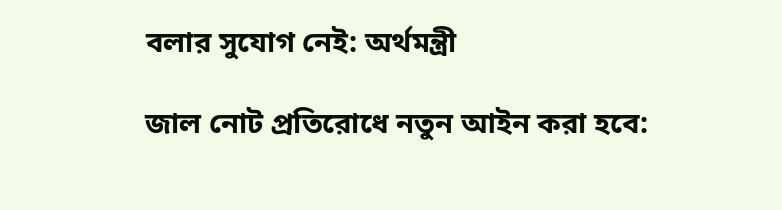বলার সুযোগ নেই: অর্থমন্ত্রী

জাল নোট প্রতিরোধে নতুন আইন করা হবে: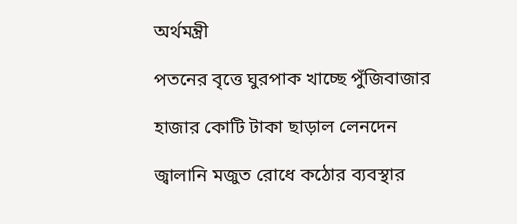অর্থমন্ত্রী

পতনের বৃত্তে ঘুরপাক খাচ্ছে পুঁজিবাজার

হাজার কোটি টাকা ছাড়াল লেনদেন

জ্বালানি মজুত রোধে কঠোর ব্যবস্থার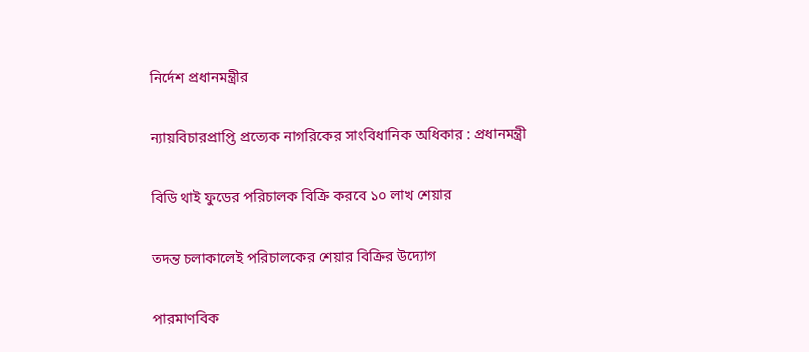নির্দেশ প্রধানমন্ত্রীর

ন্যায়বিচারপ্রাপ্তি প্রত্যেক নাগরিকের সাংবিধানিক অধিকার : প্রধানমন্ত্রী

বিডি থাই ফুডের পরিচালক বিক্রি করবে ১০ লাখ শেয়ার

তদন্ত চলাকালেই পরিচালকের শেয়ার বিক্রির উদ্যোগ

পারমাণবিক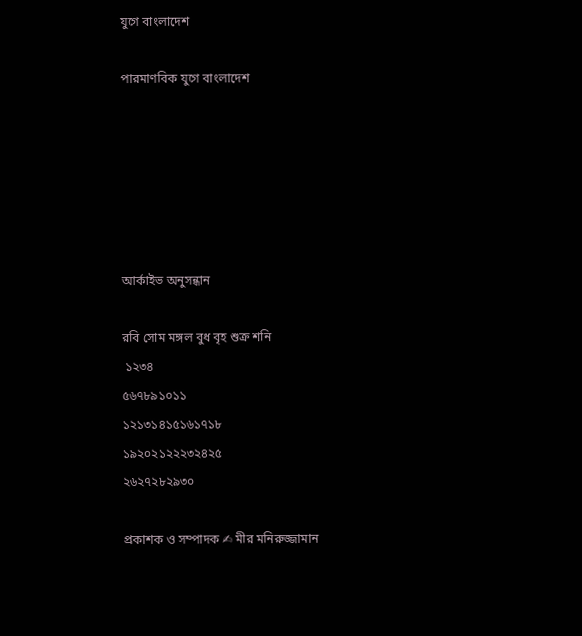যুগে বাংলাদেশ

পারমাণবিক যুগে বাংলাদেশ






আর্কাইভ অনুসন্ধান

রবি সোম মঙ্গল বুধ বৃহ শুক্র শনি
 ১২৩৪
৫৬৭৮৯১০১১
১২১৩১৪১৫১৬১৭১৮
১৯২০২১২২২৩২৪২৫
২৬২৭২৮২৯৩০

প্রকাশক ও সম্পাদক ✍ মীর মনিরুজ্জামান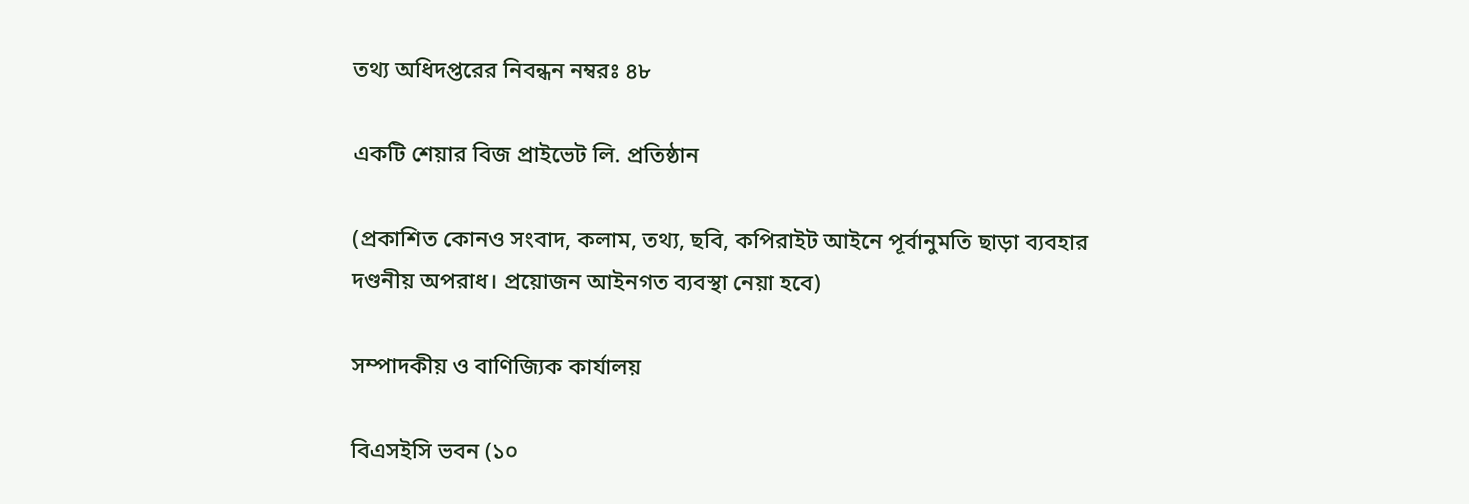তথ‌্য অ‌ধিদপ্ত‌রের নিবন্ধন নম্বরঃ ৪৮

একটি শেয়ার বিজ প্রাইভেট লি. প্রতিষ্ঠান

(প্রকাশিত কোনও সংবাদ, কলাম, তথ্য, ছবি, কপিরাইট আইনে পূর্বানুমতি ছাড়া ব্যবহার দণ্ডনীয় অপরাধ। প্রয়োজন আইনগত ব্যবস্থা নেয়া হবে)

সম্পাদকীয় ও বাণিজ্যিক কার্যালয়

বিএসইসি ভবন (১০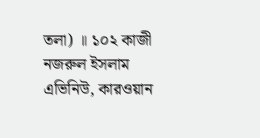তলা) ॥ ১০২ কাজী নজরুল ইসলাম এভিনিউ, কারওয়ান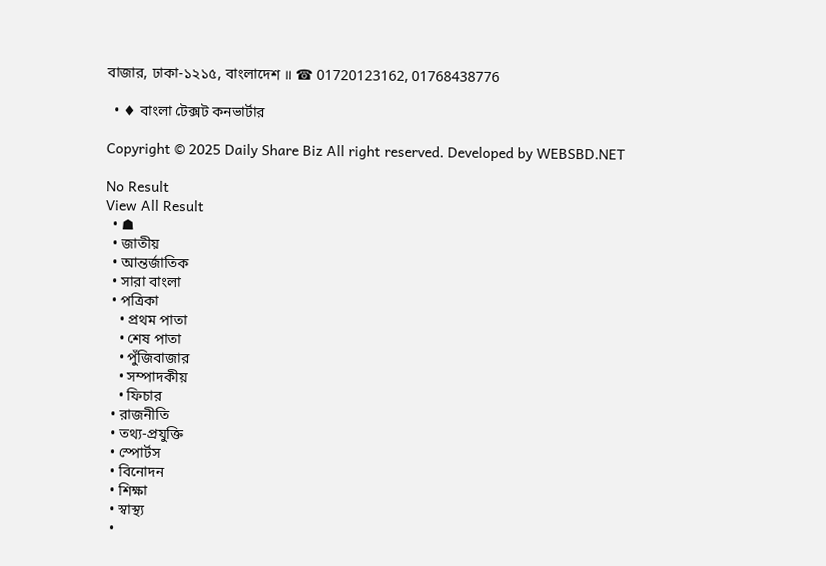বাজার, ঢাকা-১২১৫, বাংলাদেশ ॥ ☎ 01720123162, 01768438776

  • ♦ বাংলা টেক্সট কনভার্টার

Copyright © 2025 Daily Share Biz All right reserved. Developed by WEBSBD.NET

No Result
View All Result
  • ☗
  • জাতীয়
  • আন্তর্জাতিক
  • সারা বাংলা
  • পত্রিকা
    • প্রথম পাতা
    • শেষ পাতা
    • পুঁজিবাজার
    • সম্পাদকীয়
    • ফিচার
  • রাজনীতি
  • তথ্য-প্রযুক্তি
  • স্পোর্টস
  • বিনোদন
  • শিক্ষা
  • স্বাস্থ্য
  •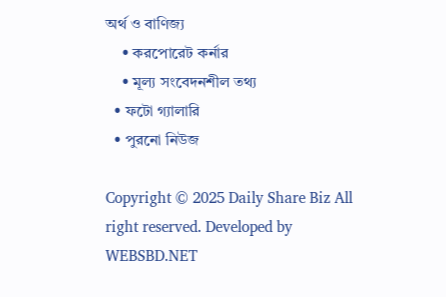অর্থ ও বাণিজ্য
    • করপোরেট কর্নার
    • মূল্য সংবেদনশীল তথ্য
  • ফটো গ্যালারি
  • পুরনো নিউজ

Copyright © 2025 Daily Share Biz All right reserved. Developed by WEBSBD.NET